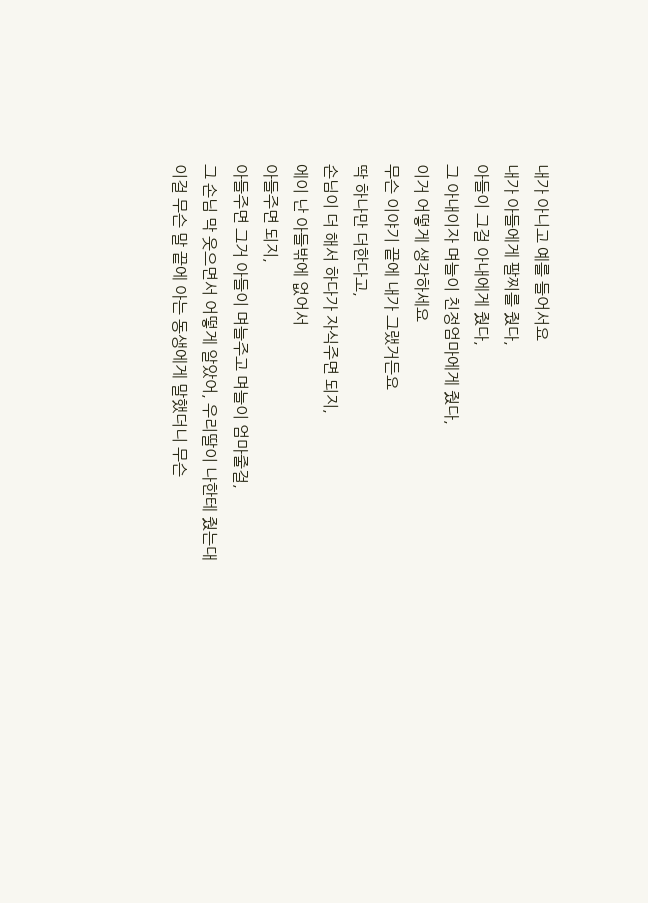내가 아니고 예를 들어서요
내가 아들에게 팔찌를 줬다,
아들이 그걸 아내에게 줬다,
그 아내이자 며늘이 친정엄마에게 줬다,
이거 어떻게 생각하세요
무슨 이야기 끝에 내가 그랬거든요
딱 하나만 더한다고,
손님이 더 해서 하다가 자식주면 되지,
에이 난 아들밖에 없어서
아들주면 되지,
아들주면 그거 아들이 며늘주고 며늘이 엄마줄걸,
그 손님 막 웃으면서 어떻게 알았어, 우리딸이 나한테 줬는대
이걸 무슨 말 끝에 아는 동생에게 말했더니 무슨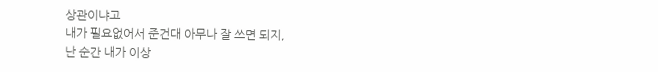상관이냐고
내가 필요없어서 준건대 아무나 잘 쓰면 되지,
난 순간 내가 이상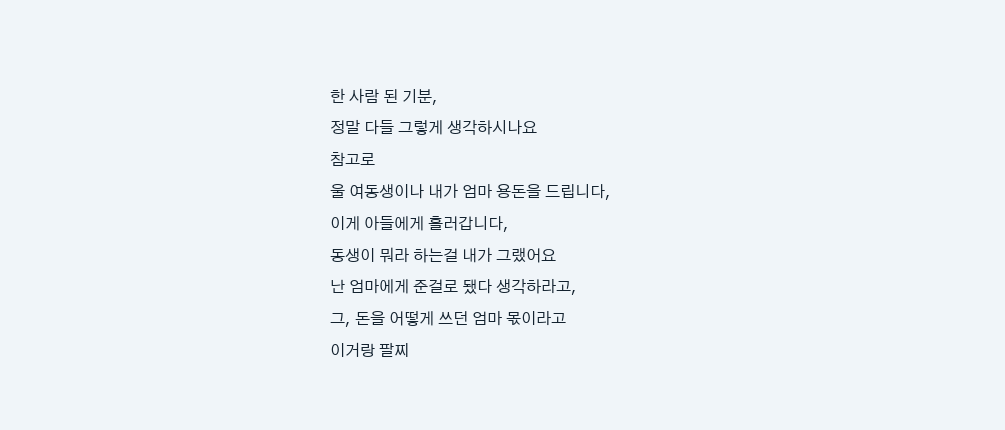한 사람 된 기분,
정말 다들 그렇게 생각하시나요
참고로
울 여동생이나 내가 엄마 용돈을 드립니다,
이게 아들에게 흘러갑니다,
동생이 뭐라 하는걸 내가 그랬어요
난 엄마에게 준걸로 됐다 생각하라고,
그, 돈을 어떻게 쓰던 엄마 몫이라고
이거랑 팔찌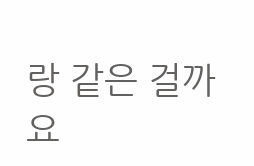랑 같은 걸까요